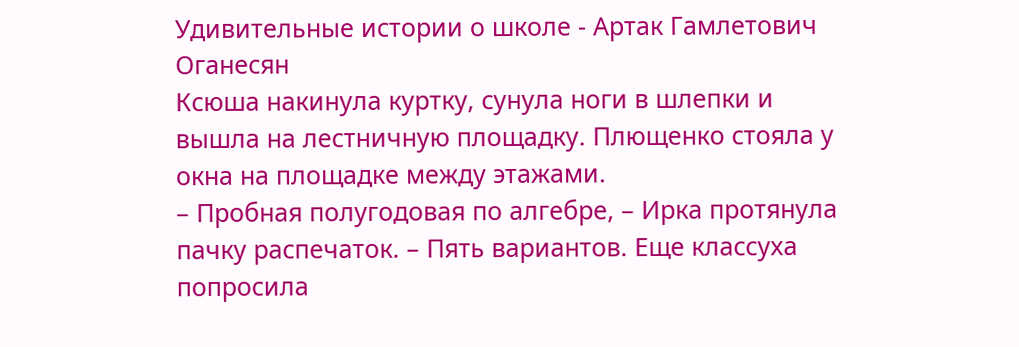Удивительные истории о школе - Артак Гамлетович Оганесян
Ксюша накинула куртку, сунула ноги в шлепки и вышла на лестничную площадку. Плющенко стояла у окна на площадке между этажами.
– Пробная полугодовая по алгебре, – Ирка протянула пачку распечаток. – Пять вариантов. Еще классуха попросила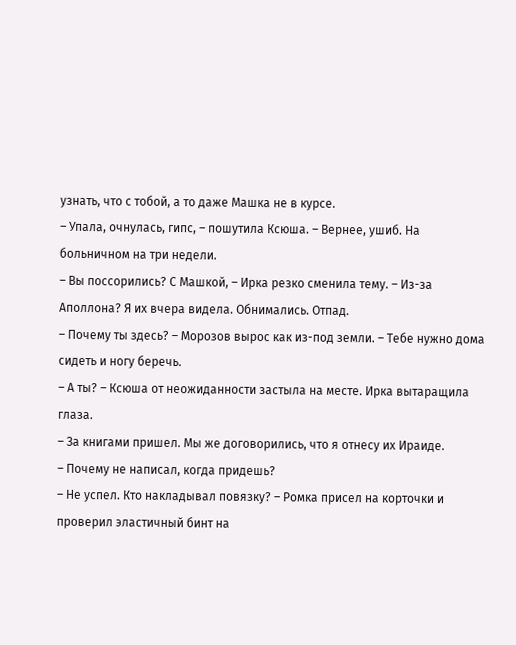узнать, что с тобой, а то даже Машка не в курсе.
– Упала, очнулась, гипс, – пошутила Ксюша. – Вернее, ушиб. На больничном на три недели.
– Вы поссорились? С Машкой, – Ирка резко сменила тему. – Из-за Аполлона? Я их вчера видела. Обнимались. Отпад.
– Почему ты здесь? – Морозов вырос как из-под земли. – Тебе нужно дома сидеть и ногу беречь.
– А ты? – Ксюша от неожиданности застыла на месте. Ирка вытаращила глаза.
– За книгами пришел. Мы же договорились, что я отнесу их Ираиде.
– Почему не написал, когда придешь?
– Не успел. Кто накладывал повязку? – Ромка присел на корточки и проверил эластичный бинт на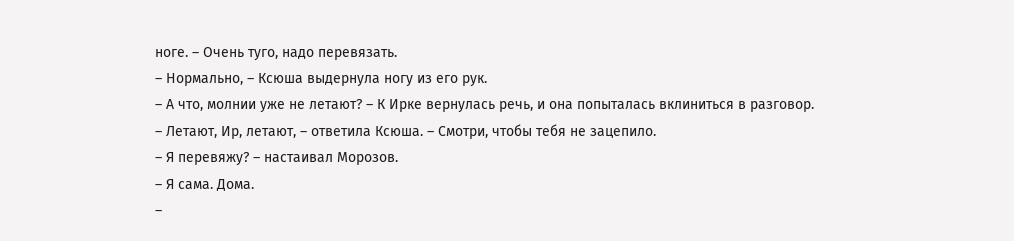ноге. – Очень туго, надо перевязать.
– Нормально, – Ксюша выдернула ногу из его рук.
– А что, молнии уже не летают? – К Ирке вернулась речь, и она попыталась вклиниться в разговор.
– Летают, Ир, летают, – ответила Ксюша. – Смотри, чтобы тебя не зацепило.
– Я перевяжу? – настаивал Морозов.
– Я сама. Дома.
–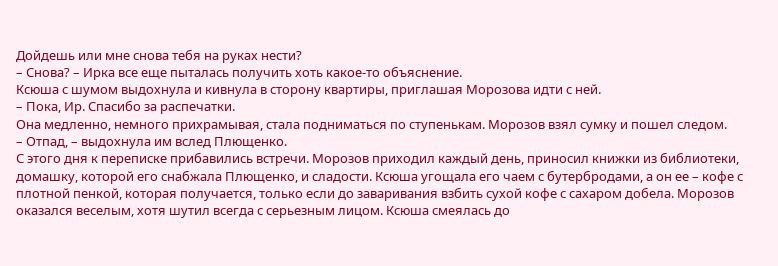Дойдешь или мне снова тебя на руках нести?
– Снова? – Ирка все еще пыталась получить хоть какое-то объяснение.
Ксюша с шумом выдохнула и кивнула в сторону квартиры, приглашая Морозова идти с ней.
– Пока, Ир. Спасибо за распечатки.
Она медленно, немного прихрамывая, стала подниматься по ступенькам. Морозов взял сумку и пошел следом.
– Отпад, – выдохнула им вслед Плющенко.
С этого дня к переписке прибавились встречи. Морозов приходил каждый день, приносил книжки из библиотеки, домашку, которой его снабжала Плющенко, и сладости. Ксюша угощала его чаем с бутербродами, а он ее – кофе с плотной пенкой, которая получается, только если до заваривания взбить сухой кофе с сахаром добела. Морозов оказался веселым, хотя шутил всегда с серьезным лицом. Ксюша смеялась до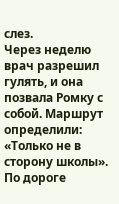слез.
Через неделю врач разрешил гулять, и она позвала Ромку с собой. Маршрут определили: «Только не в сторону школы». По дороге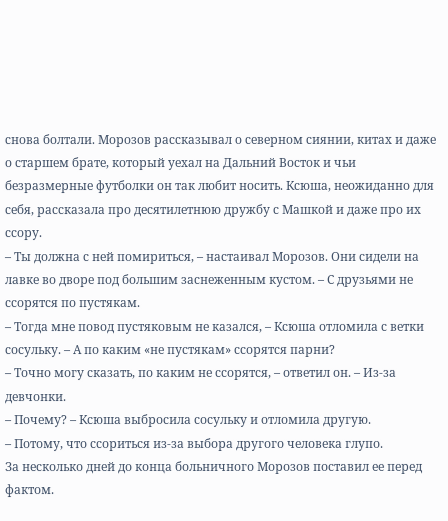снова болтали. Морозов рассказывал о северном сиянии, китах и даже о старшем брате, который уехал на Дальний Восток и чьи безразмерные футболки он так любит носить. Ксюша, неожиданно для себя, рассказала про десятилетнюю дружбу с Машкой и даже про их ссору.
– Ты должна с ней помириться, – настаивал Морозов. Они сидели на лавке во дворе под большим заснеженным кустом. – С друзьями не ссорятся по пустякам.
– Тогда мне повод пустяковым не казался, – Ксюша отломила с ветки сосульку. – А по каким «не пустякам» ссорятся парни?
– Точно могу сказать, по каким не ссорятся, – ответил он. – Из-за девчонки.
– Почему? – Ксюша выбросила сосульку и отломила другую.
– Потому, что ссориться из-за выбора другого человека глупо.
За несколько дней до конца больничного Морозов поставил ее перед фактом.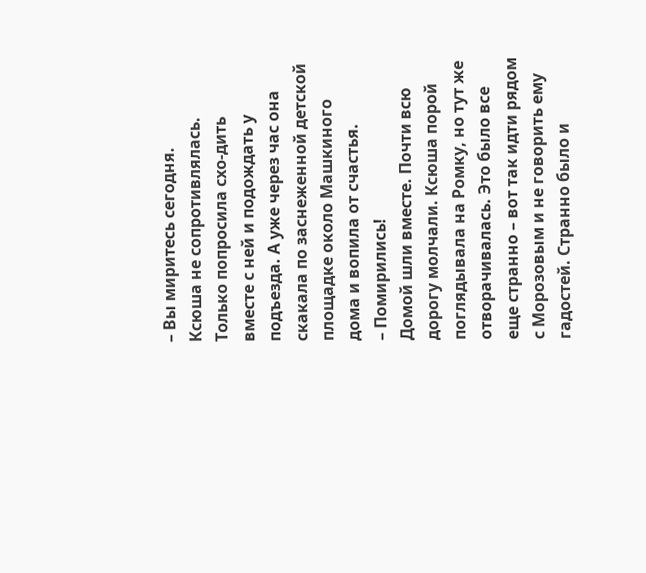– Вы миритесь сегодня.
Ксюша не сопротивлялась. Только попросила схо-дить вместе с ней и подождать у подъезда. А уже через час она скакала по заснеженной детской площадке около Машкиного дома и вопила от счастья.
– Помирились!
Домой шли вместе. Почти всю дорогу молчали. Ксюша порой поглядывала на Ромку, но тут же отворачивалась. Это было все еще странно – вот так идти рядом с Морозовым и не говорить ему гадостей. Странно было и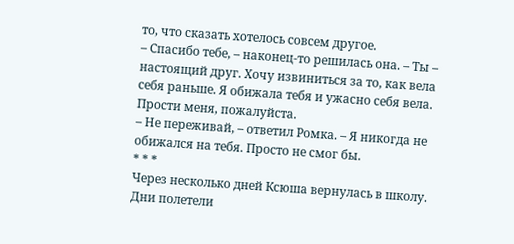то, что сказать хотелось совсем другое.
– Спасибо тебе, – наконец-то решилась она. – Ты – настоящий друг. Хочу извиниться за то, как вела себя раньше. Я обижала тебя и ужасно себя вела. Прости меня, пожалуйста.
– Не переживай, – ответил Ромка. – Я никогда не обижался на тебя. Просто не смог бы.
* * *
Через несколько дней Ксюша вернулась в школу. Дни полетели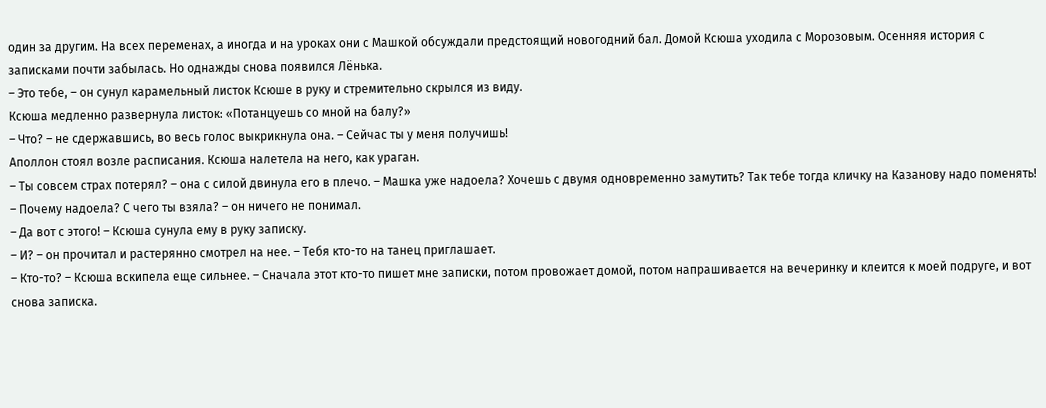один за другим. На всех переменах, а иногда и на уроках они с Машкой обсуждали предстоящий новогодний бал. Домой Ксюша уходила с Морозовым. Осенняя история с записками почти забылась. Но однажды снова появился Лёнька.
– Это тебе, – он сунул карамельный листок Ксюше в руку и стремительно скрылся из виду.
Ксюша медленно развернула листок: «Потанцуешь со мной на балу?»
– Что? – не сдержавшись, во весь голос выкрикнула она. – Сейчас ты у меня получишь!
Аполлон стоял возле расписания. Ксюша налетела на него, как ураган.
– Ты совсем страх потерял? – она с силой двинула его в плечо. – Машка уже надоела? Хочешь с двумя одновременно замутить? Так тебе тогда кличку на Казанову надо поменять!
– Почему надоела? С чего ты взяла? – он ничего не понимал.
– Да вот с этого! – Ксюша сунула ему в руку записку.
– И? – он прочитал и растерянно смотрел на нее. – Тебя кто-то на танец приглашает.
– Кто-то? – Ксюша вскипела еще сильнее. – Сначала этот кто-то пишет мне записки, потом провожает домой, потом напрашивается на вечеринку и клеится к моей подруге, и вот снова записка.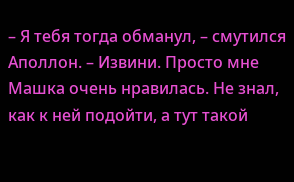– Я тебя тогда обманул, – смутился Аполлон. – Извини. Просто мне Машка очень нравилась. Не знал, как к ней подойти, а тут такой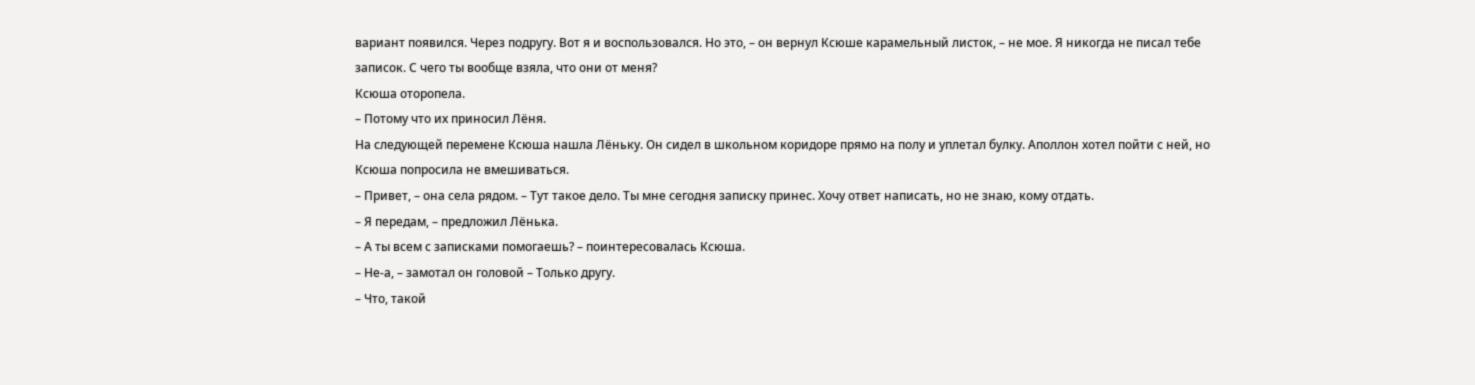вариант появился. Через подругу. Вот я и воспользовался. Но это, – он вернул Ксюше карамельный листок, – не мое. Я никогда не писал тебе записок. С чего ты вообще взяла, что они от меня?
Ксюша оторопела.
– Потому что их приносил Лёня.
На следующей перемене Ксюша нашла Лёньку. Он сидел в школьном коридоре прямо на полу и уплетал булку. Аполлон хотел пойти с ней, но Ксюша попросила не вмешиваться.
– Привет, – она села рядом. – Тут такое дело. Ты мне сегодня записку принес. Хочу ответ написать, но не знаю, кому отдать.
– Я передам, – предложил Лёнька.
– А ты всем с записками помогаешь? – поинтересовалась Ксюша.
– Не-а, – замотал он головой – Только другу.
– Что, такой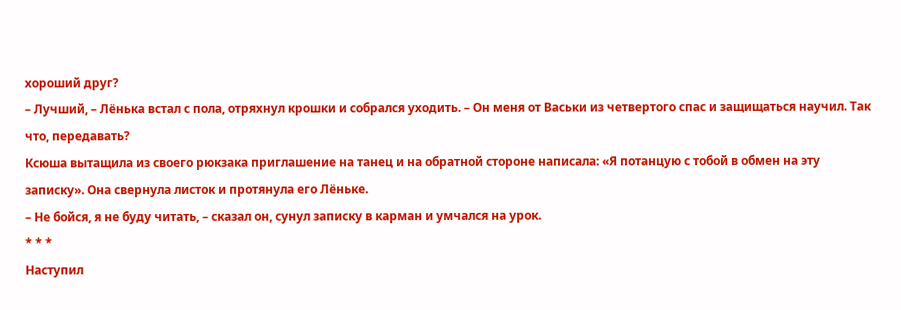хороший друг?
– Лучший, – Лёнька встал с пола, отряхнул крошки и собрался уходить. – Он меня от Васьки из четвертого спас и защищаться научил. Так что, передавать?
Ксюша вытащила из своего рюкзака приглашение на танец и на обратной стороне написала: «Я потанцую с тобой в обмен на эту записку». Она свернула листок и протянула его Лёньке.
– Не бойся, я не буду читать, – сказал он, сунул записку в карман и умчался на урок.
* * *
Наступил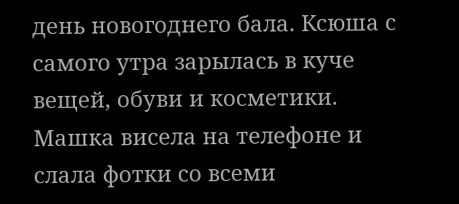день новогоднего бала. Ксюша с самого утра зарылась в куче вещей, обуви и косметики. Машка висела на телефоне и слала фотки со всеми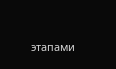этапами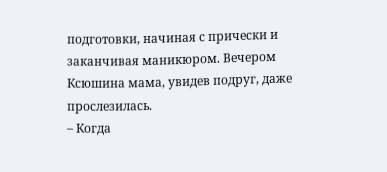подготовки, начиная с прически и заканчивая маникюром. Вечером Ксюшина мама, увидев подруг, даже прослезилась.
– Когда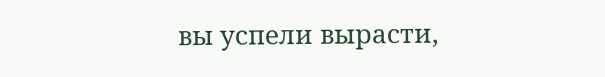вы успели вырасти,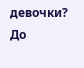девочки?
До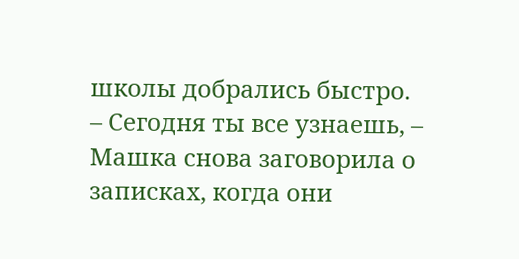школы добрались быстро.
– Сегодня ты все узнаешь, – Машка снова заговорила о записках, когда они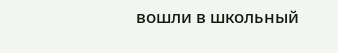вошли в школьный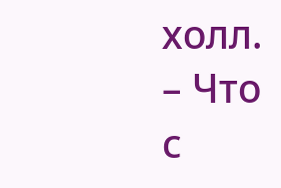холл. – Что с